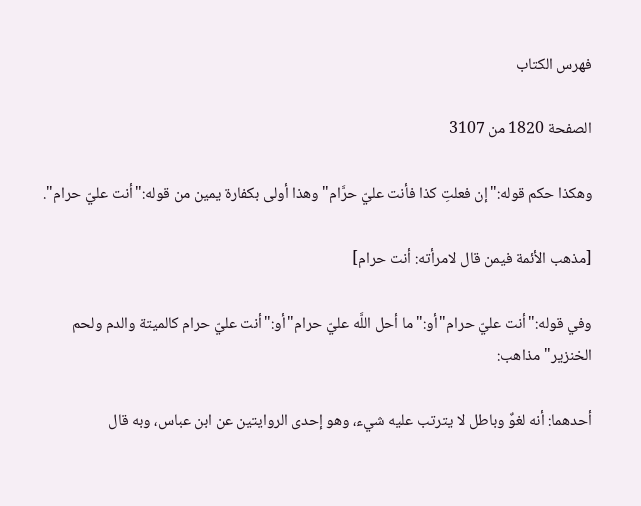فهرس الكتاب

الصفحة 1820 من 3107

وهكذا حكم قوله:"إن فعلتِ كذا فأنت عليّ حرَّام"وهذا أولى بكفارة يمين من قوله:"أنت عليّ حرام".

[مذهب الأئمة فيمن قال لامرأته: أنت حرام]

وفي قوله:"أنت عليّ حرام"أو:"ما أحل اللَّه عليّ حرام"أو:"أنت عليّ حرام كالميتة والدم ولحم الخنزير"مذاهب:

أحدهما: أنه لغوٌ وباطل لا يترتب عليه شيء، وهو إحدى الروايتين عن ابن عباس، وبه قال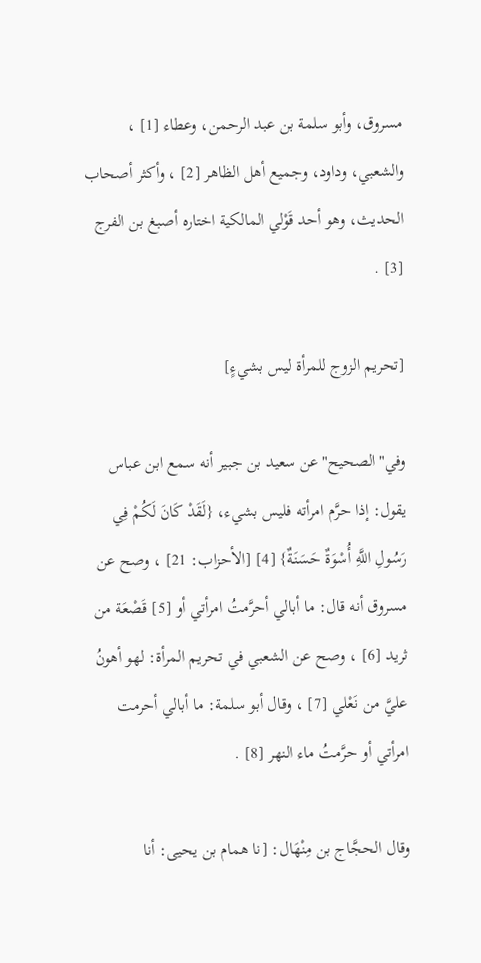مسروق، وأبو سلمة بن عبد الرحمن، وعطاء [1] ، والشعبي، وداود، وجميع أهل الظاهر [2] ، وأكثر أصحاب الحديث، وهو أحد قَوْلي المالكية اختاره أصبغ بن الفرج [3] .

[تحريم الزوج للمرأة ليس بشيءٍ]

وفي"الصحيح"عن سعيد بن جبير أنه سمع ابن عباس يقول: إذا حرَّم امرأته فليس بشيء، {لَقَدْ كَانَ لَكُمْ فِي رَسُولِ اللَّهِ أُسْوَةٌ حَسَنَةٌ} [4] [الأحزاب: 21] ، وصح عن مسروق أنه قال: ما أبالي أحرَّمتُ امرأتي أو [5] قَصْعَة من ثريد [6] ، وصح عن الشعبي في تحريم المرأة: لهو أهونُ عليَّ من نَعْلي [7] ، وقال أبو سلمة: ما أبالي أحرمت امرأتي أو حرَّمتُ ماء النهر [8] .

وقال الحجَّاج بن مِنْهَال: [نا همام بن يحيى: أنا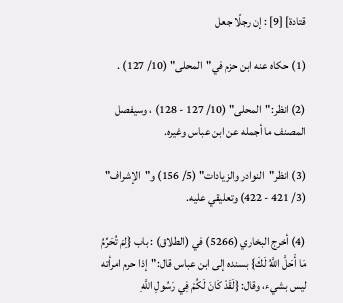قتادة] [9] : إن رجلًا جعل

(1) حكاه عنه ابن حزم في"المحلى" (10/ 127) .

(2) انظر:"المحلى" (10/ 127 - 128) ، وسيفصل المصنف ما أجمله عن ابن عباس وغيره.

(3) انظر"النوادر والزيادات" (5/ 156) و"الإشراف" (3/ 421 - 422) وتعليقي عليه.

(4) أخرج البخاري (5266) في (الطلاق) : باب {لِمَ تُحَرِّمُ مَا أَحَلَّ اللَّهُ لَكَ} بسنده إلى ابن عباس قال:"إذا حرم امرأته ليس بشيء، وقال: {لَقَدْ كَانَ لَكُمْ فِي رَسُولِ اللَّهِ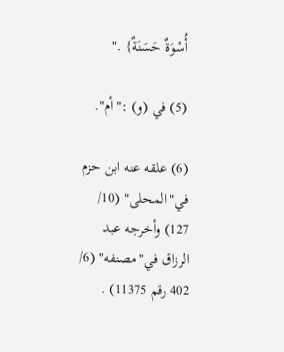أُسْوَةٌ حَسَنَةٌ} ."

(5) في (و) :"أم".

(6) علقه عنه ابن حزم في"المحلى" (10/ 127) وأخرجه عبد الرزاق في"مصنفه" (6/ 402 رقم 11375) .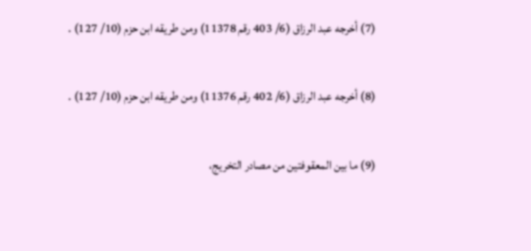(7) أخرجه عبد الرزاق (6/ 403 رقم 11378) ومن طريقه ابن حزم (10/ 127) .

(8) أخرجه عبد الرزاق (6/ 402 رقم 11376) ومن طريقه ابن حزم (10/ 127) .

(9) ما بين المعقوفتين من مصادر التخريج،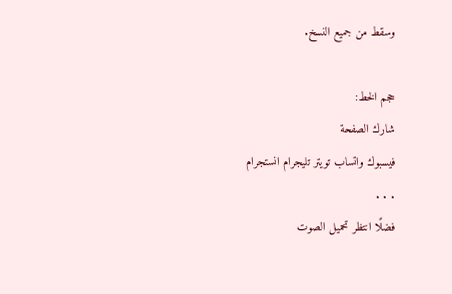وسقط من جميع النسخ.

حجم الخط:
شارك الصفحة
فيسبوك واتساب تويتر تليجرام انستجرام
. . .
فضلًا انتظر تحميل الصوت